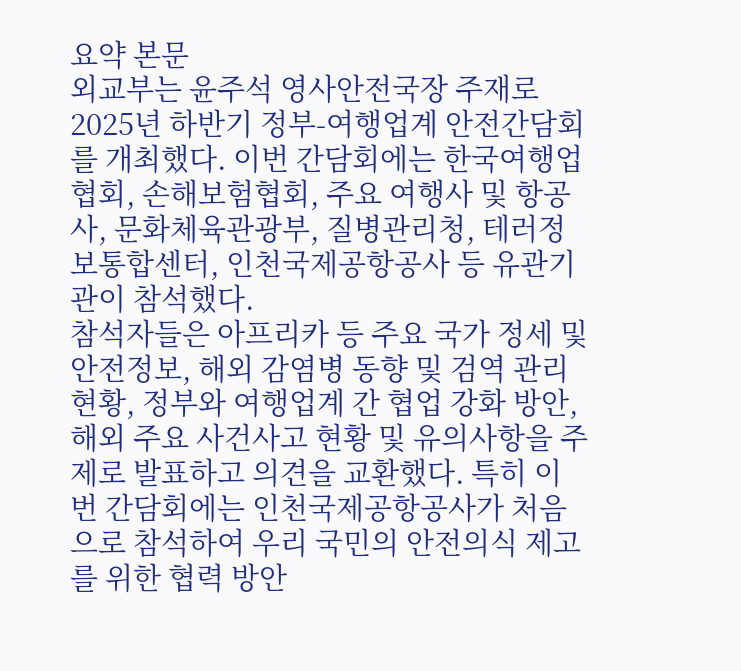요약 본문
외교부는 윤주석 영사안전국장 주재로 2025년 하반기 정부-여행업계 안전간담회를 개최했다. 이번 간담회에는 한국여행업협회, 손해보험협회, 주요 여행사 및 항공사, 문화체육관광부, 질병관리청, 테러정보통합센터, 인천국제공항공사 등 유관기관이 참석했다.
참석자들은 아프리카 등 주요 국가 정세 및 안전정보, 해외 감염병 동향 및 검역 관리 현황, 정부와 여행업계 간 협업 강화 방안, 해외 주요 사건사고 현황 및 유의사항을 주제로 발표하고 의견을 교환했다. 특히 이번 간담회에는 인천국제공항공사가 처음으로 참석하여 우리 국민의 안전의식 제고를 위한 협력 방안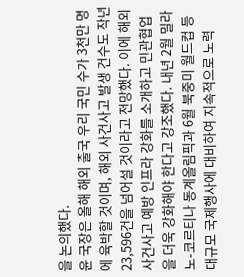을 논의했다.
윤 국장은 올해 해외 출국 우리 국민 수가 3천만 명에 육박할 것이며, 해외 사건사고 발생 건수도 작년 23,596건을 넘어설 것이라고 전망했다. 이에 해외 사건사고 예방 인프라 강화를 소개하고 민관협업을 더욱 강화해야 한다고 강조했다. 내년 2월 밀라노-코르티나 동계올림픽과 6월 북중미 월드컵 등 대규모 국제행사에 대비하여 지속적으로 노력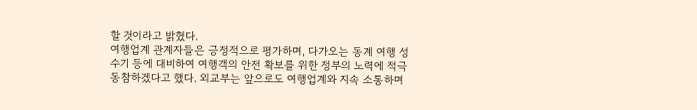할 것이라고 밝혔다.
여행업계 관계자들은 긍정적으로 평가하며, 다가오는 동계 여행 성수기 등에 대비하여 여행객의 안전 확보를 위한 정부의 노력에 적극 동참하겠다고 했다. 외교부는 앞으로도 여행업계와 지속 소통하며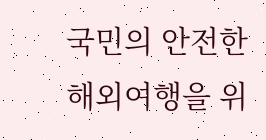국민의 안전한 해외여행을 위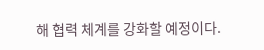해 협력 체계를 강화할 예정이다.